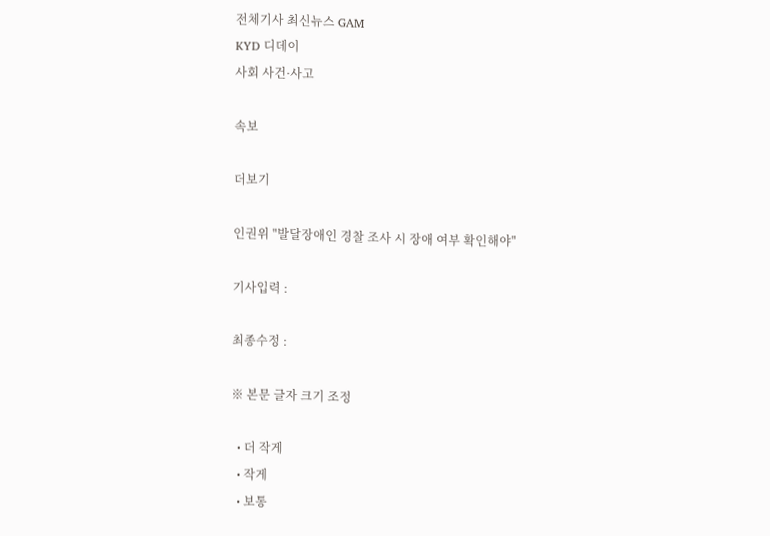전체기사 최신뉴스 GAM
KYD 디데이
사회 사건·사고

속보

더보기

인권위 "발달장애인 경찰 조사 시 장애 여부 확인해야"

기사입력 :

최종수정 :

※ 본문 글자 크기 조정

  • 더 작게
  • 작게
  • 보통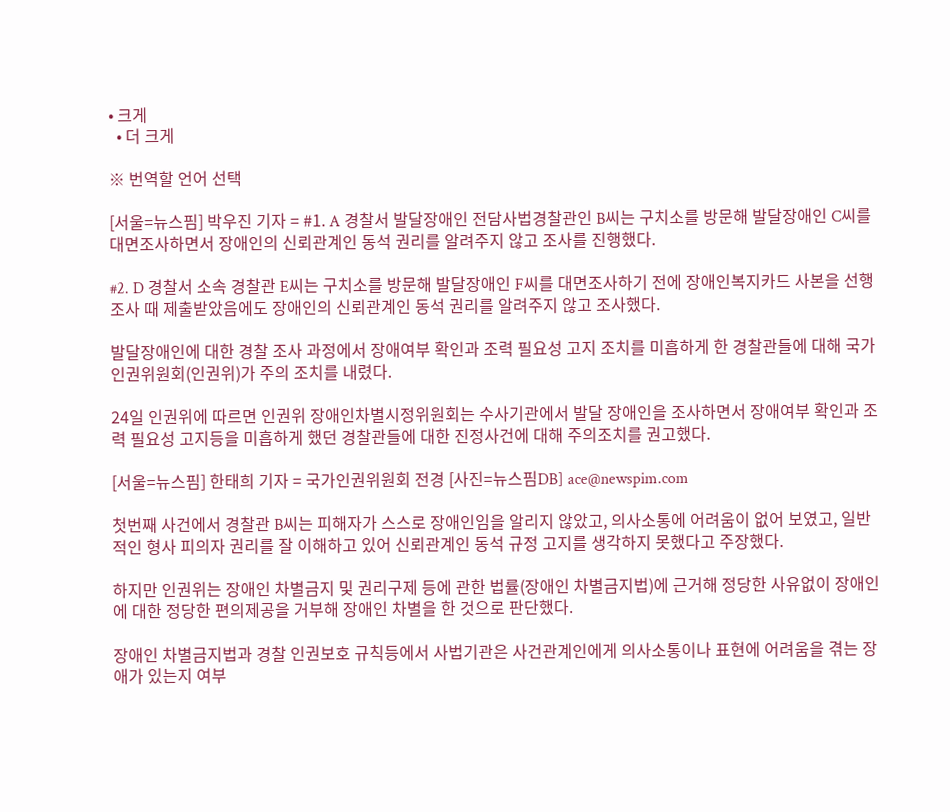• 크게
  • 더 크게

※ 번역할 언어 선택

[서울=뉴스핌] 박우진 기자 = #1. A 경찰서 발달장애인 전담사법경찰관인 B씨는 구치소를 방문해 발달장애인 C씨를 대면조사하면서 장애인의 신뢰관계인 동석 권리를 알려주지 않고 조사를 진행했다.

#2. D 경찰서 소속 경찰관 E씨는 구치소를 방문해 발달장애인 F씨를 대면조사하기 전에 장애인복지카드 사본을 선행조사 때 제출받았음에도 장애인의 신뢰관계인 동석 권리를 알려주지 않고 조사했다.

발달장애인에 대한 경찰 조사 과정에서 장애여부 확인과 조력 필요성 고지 조치를 미흡하게 한 경찰관들에 대해 국가인권위원회(인권위)가 주의 조치를 내렸다.

24일 인권위에 따르면 인권위 장애인차별시정위원회는 수사기관에서 발달 장애인을 조사하면서 장애여부 확인과 조력 필요성 고지등을 미흡하게 했던 경찰관들에 대한 진정사건에 대해 주의조치를 권고했다.

[서울=뉴스핌] 한태희 기자 = 국가인권위원회 전경 [사진=뉴스핌DB] ace@newspim.com

첫번째 사건에서 경찰관 B씨는 피해자가 스스로 장애인임을 알리지 않았고, 의사소통에 어려움이 없어 보였고, 일반적인 형사 피의자 권리를 잘 이해하고 있어 신뢰관계인 동석 규정 고지를 생각하지 못했다고 주장했다.

하지만 인권위는 장애인 차별금지 및 권리구제 등에 관한 법률(장애인 차별금지법)에 근거해 정당한 사유없이 장애인에 대한 정당한 편의제공을 거부해 장애인 차별을 한 것으로 판단했다.

장애인 차별금지법과 경찰 인권보호 규칙등에서 사법기관은 사건관계인에게 의사소통이나 표현에 어려움을 겪는 장애가 있는지 여부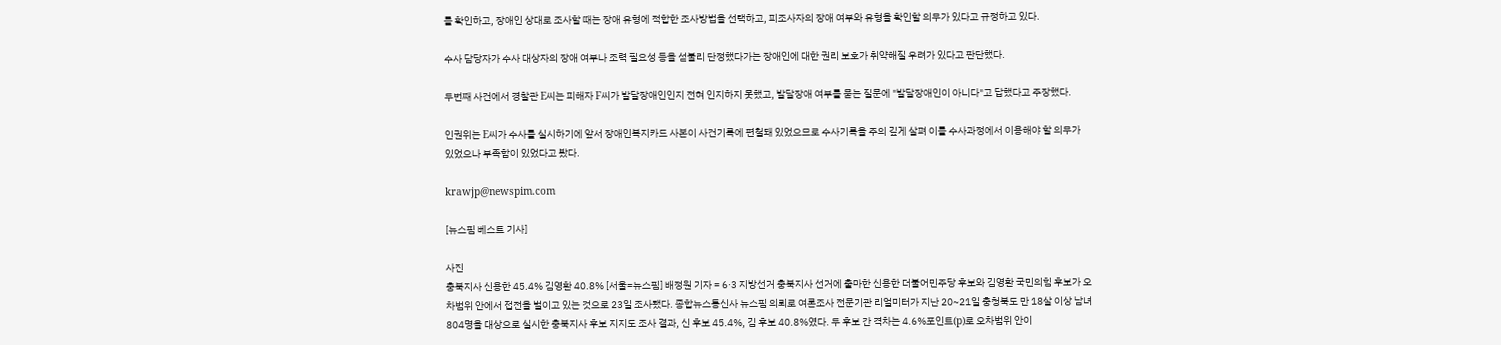를 확인하고, 장애인 상대로 조사할 때는 장애 유형에 적합한 조사방법을 선택하고, 피조사자의 장애 여부와 유형을 확인할 의무가 있다고 규정하고 있다.

수사 담당자가 수사 대상자의 장애 여부나 조력 필요성 등을 섣불리 단정했다가는 장애인에 대한 권리 보호가 취약해질 우려가 있다고 판단했다.

두번째 사건에서 경찰관 E씨는 피해자 F씨가 발달장애인인지 전혀 인지하지 못했고, 발달장애 여부를 묻는 질문에 "발달장애인이 아니다"고 답했다고 주장했다.

인권위는 E씨가 수사를 실시하기에 앞서 장애인복지카드 사본이 사건기록에 편철돼 있었으므로 수사기록을 주의 깊게 살펴 이를 수사과정에서 이용해야 할 의무가 있었으나 부족함이 있었다고 봤다.

krawjp@newspim.com

[뉴스핌 베스트 기사]

사진
충북지사 신용한 45.4% 김영환 40.8% [서울=뉴스핌] 배정원 기자 = 6·3 지방선거 충북지사 선거에 출마한 신용한 더불어민주당 후보와 김영환 국민의힘 후보가 오차범위 안에서 접전을 벌이고 있는 것으로 23일 조사됐다. 종합뉴스통신사 뉴스핌 의뢰로 여론조사 전문기관 리얼미터가 지난 20~21일 충청북도 만 18살 이상 남녀 804명을 대상으로 실시한 충북지사 후보 지지도 조사 결과, 신 후보 45.4%, 김 후보 40.8%였다. 두 후보 간 격차는 4.6%포인트(p)로 오차범위 안이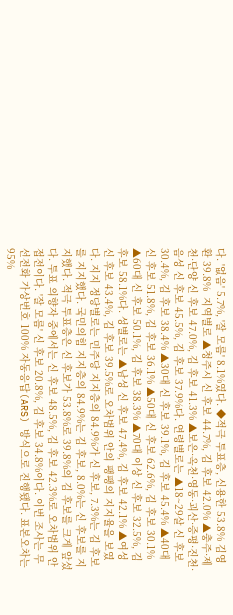다. '없음' 5.7%, '잘 모름' 8.1%였다. ◆적극 투표층, 신용한 53.8% 김영환 39.8%  지역별로 ▲청주시 신 후보 44.7%, 김 후보 42.0% ▲충주·제천·단양 신 후보 47.0%, 김 후보 41.3% ▲보은·옥천·영동·괴산·증평·진천·음성 신 후보 45.5%, 김 후보 37.9%다. 연령별로는 ▲18~29살 신 후보 30.4%, 김 후보 38.4% ▲30대 신 후보 39.1%, 김 후보 45.4% ▲40대 신 후보 51.8%, 김 후보 36.1% ▲50대 신 후보 62.6%, 김 후보 30.1% ▲60대 신 후보 50.1%, 김 후보 38.3% ▲70대 이상 신 후보 32.5%, 김 후보 58.1%다. 성별로는 ▲남성 신 후보 47.4%, 김 후보 42.1% ▲여성 신 후보 43.4%, 김 후보 39.5%로 오차범위 안의 팽팽의 지지율을 보였다. 지지 정당별로는 민주당 지지층의 84.9%가 신 후보, 7.3%는 김 후보를 지지했다. 국민의힘 지지층의 84.9%는 김 후보, 8.0%는 신 후보를 지지했다. 적극 투표층은 신 후보가 53.8%로 39.8%의 김 후보를 크게 앞섰다. 투표 의향자 중에서는 신 후보 48.5%, 김 후보 42.3%로 오차범위 안 접전이다. '잘 모름' 신 후보 20.8%, 김 후보 34.8%이다. 이번 조사는 무선전화 가상번호 100% 자동응답(ARS) 방식으로 진행됐다. 표본오차는 95%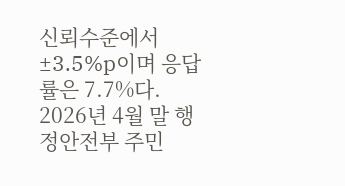신뢰수준에서 ±3.5%p이며 응답률은 7.7%다. 2026년 4월 말 행정안전부 주민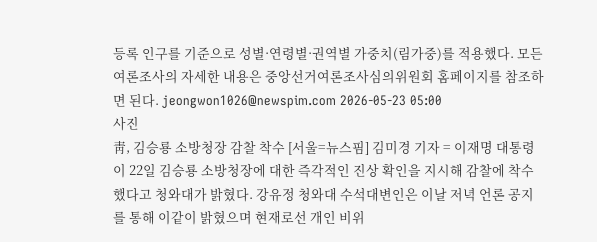등록 인구를 기준으로 성별·연령별·권역별 가중치(림가중)를 적용했다. 모든 여론조사의 자세한 내용은 중앙선거여론조사심의위원회 홈페이지를 참조하면 된다. jeongwon1026@newspim.com 2026-05-23 05:00
사진
靑, 김승룡 소방청장 감찰 착수 [서울=뉴스핌] 김미경 기자 = 이재명 대통령이 22일 김승룡 소방청장에 대한 즉각적인 진상 확인을 지시해 감찰에 착수했다고 청와대가 밝혔다. 강유정 청와대 수석대변인은 이날 저녁 언론 공지를 통해 이같이 밝혔으며 현재로선 개인 비위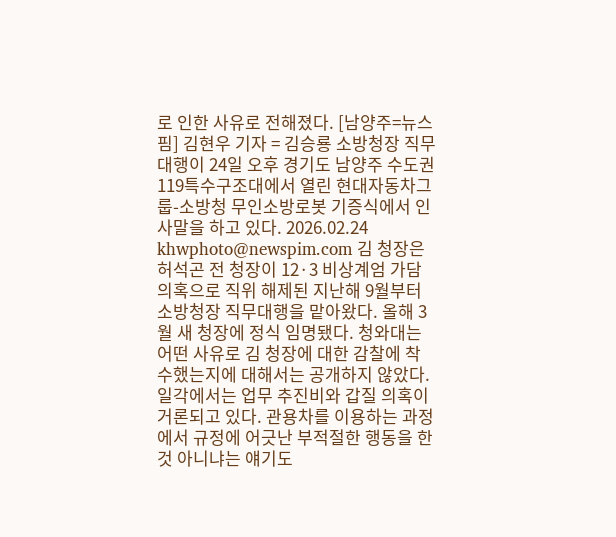로 인한 사유로 전해졌다. [남양주=뉴스핌] 김현우 기자 = 김승룡 소방청장 직무대행이 24일 오후 경기도 남양주 수도권119특수구조대에서 열린 현대자동차그룹-소방청 무인소방로봇 기증식에서 인사말을 하고 있다. 2026.02.24 khwphoto@newspim.com 김 청장은 허석곤 전 청장이 12·3 비상계엄 가담 의혹으로 직위 해제된 지난해 9월부터 소방청장 직무대행을 맡아왔다. 올해 3월 새 청장에 정식 임명됐다. 청와대는 어떤 사유로 김 청장에 대한 감찰에 착수했는지에 대해서는 공개하지 않았다.  일각에서는 업무 추진비와 갑질 의혹이 거론되고 있다. 관용차를 이용하는 과정에서 규정에 어긋난 부적절한 행동을 한 것 아니냐는 얘기도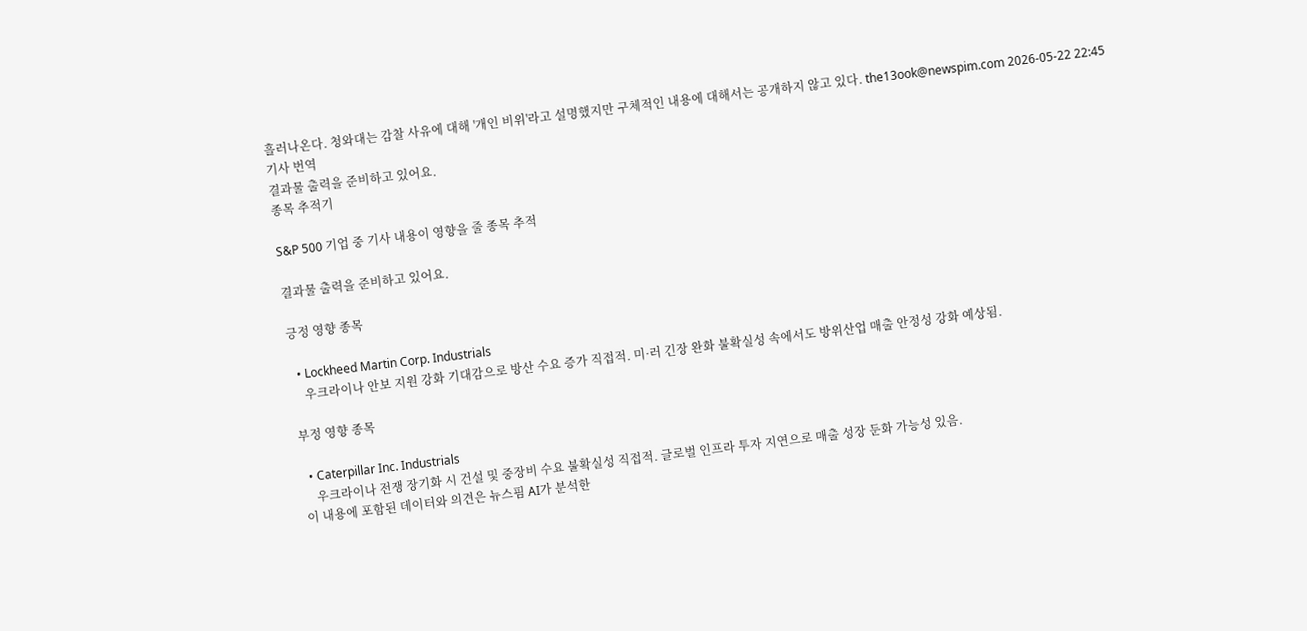흘러나온다. 청와대는 감찰 사유에 대해 '개인 비위'라고 설명했지만 구체적인 내용에 대해서는 공개하지 않고 있다. the13ook@newspim.com 2026-05-22 22:45
기사 번역
결과물 출력을 준비하고 있어요.
종목 추적기

S&P 500 기업 중 기사 내용이 영향을 줄 종목 추적

결과물 출력을 준비하고 있어요.

긍정 영향 종목

  • Lockheed Martin Corp. Industrials
    우크라이나 안보 지원 강화 기대감으로 방산 수요 증가 직접적. 미·러 긴장 완화 불확실성 속에서도 방위산업 매출 안정성 강화 예상됨.

부정 영향 종목

  • Caterpillar Inc. Industrials
    우크라이나 전쟁 장기화 시 건설 및 중장비 수요 불확실성 직접적. 글로벌 인프라 투자 지연으로 매출 성장 둔화 가능성 있음.
이 내용에 포함된 데이터와 의견은 뉴스핌 AI가 분석한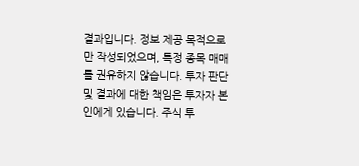결과입니다. 정보 제공 목적으로만 작성되었으며, 특정 종목 매매를 권유하지 않습니다. 투자 판단 및 결과에 대한 책임은 투자자 본인에게 있습니다. 주식 투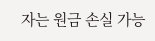자는 원금 손실 가능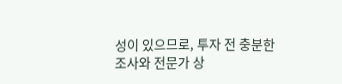성이 있으므로, 투자 전 충분한 조사와 전문가 상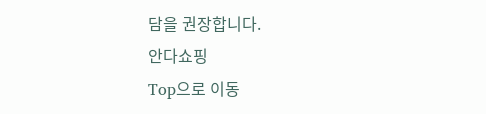담을 권장합니다.
안다쇼핑
Top으로 이동